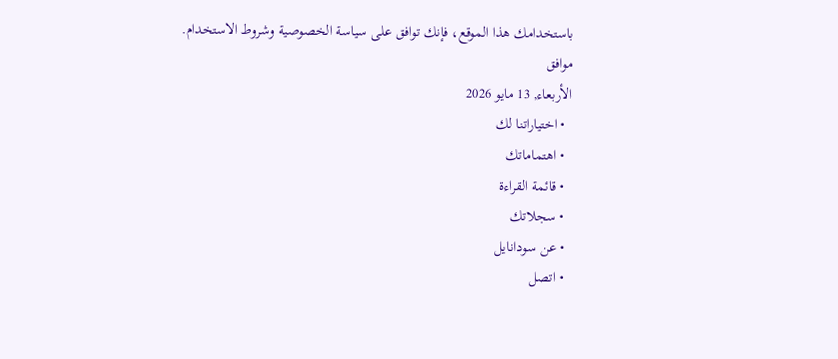باستخدامك هذا الموقع، فإنك توافق على سياسة الخصوصية وشروط الاستخدام.
موافق
الأربعاء, 13 مايو 2026
  • اختياراتنا لك
  • اهتماماتك
  • قائمة القراءة
  • سجلاتك
  • عن سودانايل
  • اتصل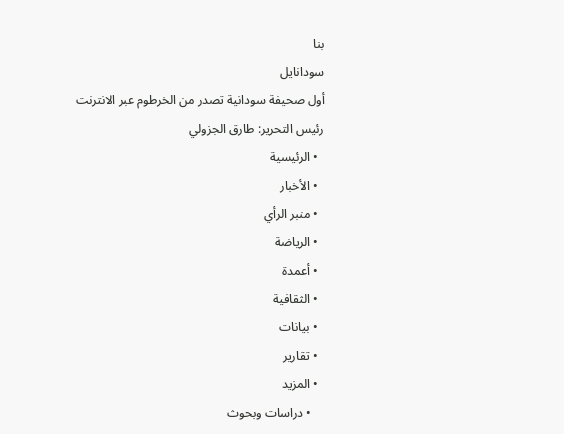بنا
سودانايل
أول صحيفة سودانية تصدر من الخرطوم عبر الانترنت
رئيس التحرير: طارق الجزولي
  • الرئيسية
  • الأخبار
  • منبر الرأي
  • الرياضة
  • أعمدة
  • الثقافية
  • بيانات
  • تقارير
  • المزيد
    • دراسات وبحوث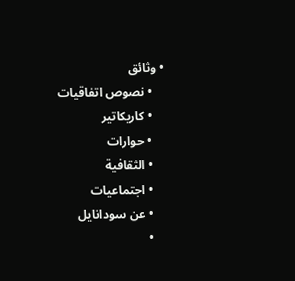• وثائق
    • نصوص اتفاقيات
    • كاريكاتير
    • حوارات
    • الثقافية
    • اجتماعيات
    • عن سودانايل
    •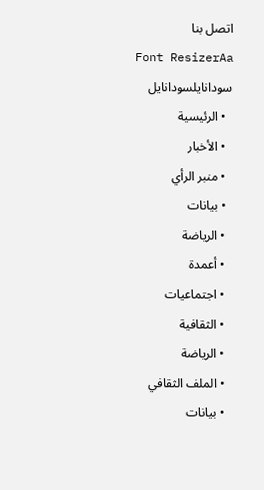اتصل بنا
Font ResizerAa
سودانايلسودانايل
  • الرئيسية
  • الأخبار
  • منبر الرأي
  • بيانات
  • الرياضة
  • أعمدة
  • اجتماعيات
  • الثقافية
  • الرياضة
  • الملف الثقافي
  • بيانات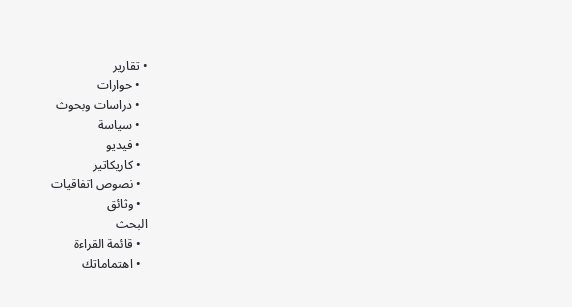• تقارير
  • حوارات
  • دراسات وبحوث
  • سياسة
  • فيديو
  • كاريكاتير
  • نصوص اتفاقيات
  • وثائق
البحث
  • قائمة القراءة
  • اهتماماتك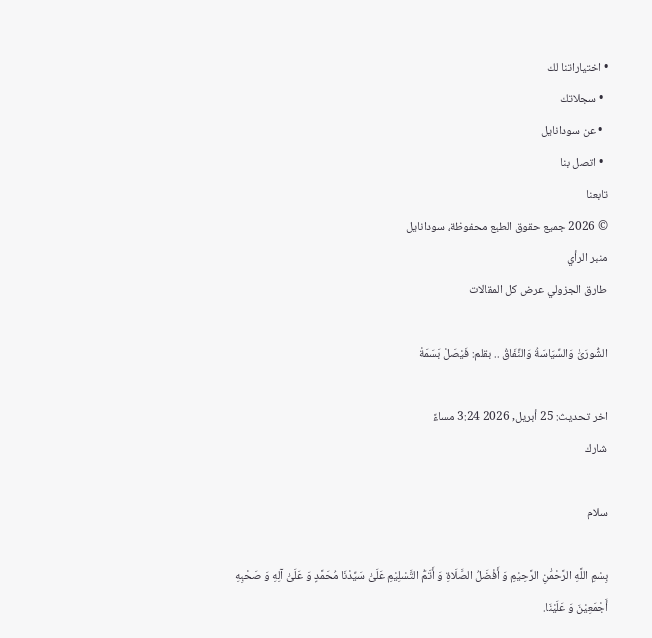• اختياراتنا لك
  • سجلاتك
  • عن سودانايل
  • اتصل بنا
تابعنا
© 2026 جميع حقوق الطبع محفوظة، سودانايل
منبر الرأي
طارق الجزولي عرض كل المقالات

الشُّورَىَٰ وَالسِّيَاسَةُ وَالنِّفَاقُ .. بقلم: فَيْصَلْ بَسَمَةْ

اخر تحديث: 25 أبريل, 2026 3:24 مساءً
شارك

سلام

بِسْمِ اللَّهِ الرَّحْمَٰنِ الرَّحِيْمِ وَ أَفْضَلُ الصَّلَاةِ وَ أَتَمُّ التَّسْلِيْمِ عَلَىَٰ سَيِّدْنَا مُحَمَّدٍ وَ عَلَىَٰ آلِهِ وَ صَحْبِهِ أَجْمَعِيْنَ وَ عَلَيْنَا.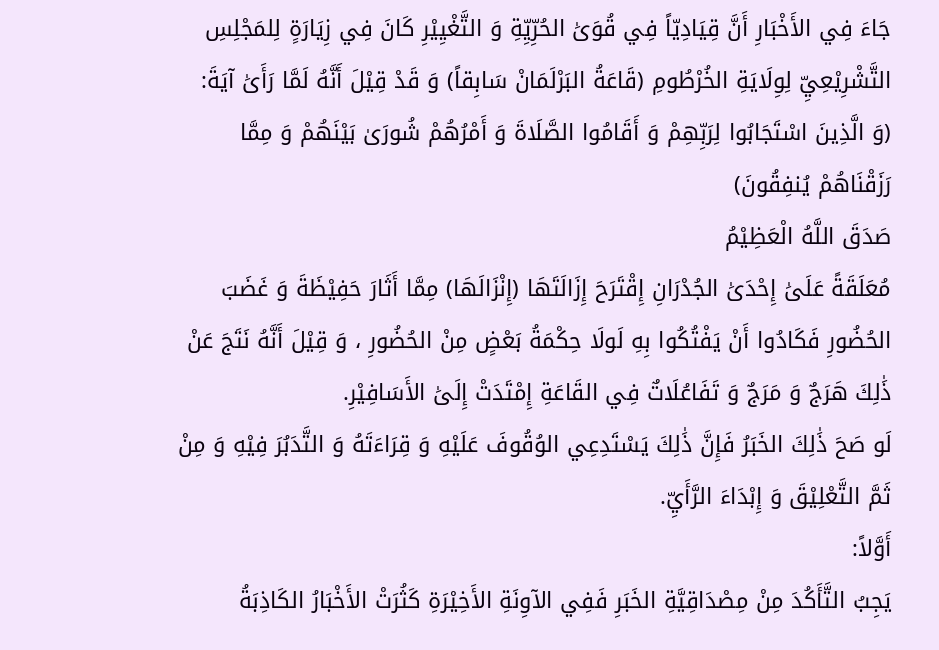جَاءَ فِي الأَخْبَارِ أَنَّ قِيَادِيّاً فِي قُوَىَٰ الحُرِّيِّةِ وَ التَّغْيِيْرِ كَانَ فِي زِيَارَةٍ لِلمَجْلِسِ التَّشْرِيْعِيِّ لِوِلَايَةِ الخُرْطُومِ (قَاعَةُ البَرْلَمَانْ سَابِقاً) وَ قَدْ قِيْلَ أَنَّهُ لَمَّا رَأَىَٰ آيَةَ:
(وَ الَّذِينَ اسْتَجَابُوا لِرَبِّهِمْ وَ أَقَامُوا الصَّلَاةَ وَ أَمْرُهُمْ شُورَىٰ بَيْنَهُمْ وَ مِمَّا رَزَقْنَاهُمْ يُنفِقُونَ)
صَدَقَ اللَّهُ الْعَظِيْمُ
مُعَلَقَةً عَلَىَٰ إِحْدَىَٰ الجُدْرَانِ إِقْتَرَحَ إِزَالَتَهَا (إِنْزَالَهَا) مِمَّا أَثَارَ حَفِيْظَةَ وَ غَضَبَ الحُضُورِ فَكَادُوا أَنْ يَفْتُكُوا بِهِ لَولَا حِكْمَةُ بَعْضٍ مِنْ الحُضُورِ ، وَ قِيْلَ أَنَّهُ نَتَجَ عَنْ ذَٰلِكَ هَرَجٌ وَ مَرَجٌ وَ تَفَاعُلَاتٌ فِي القَاعَةِ إِمْتَدَتْ إِلَىَٰ الأَسَافِيْرِ.
لَو صَحَ ذَٰلِكَ الخَبَرُ فَإِنَّ ذَٰلِكَ يَسْتَدِعِي الوُقُوفَ عَلَيْهِ وَ قِرَاءَتَهُ وَ التَّدَبُرَ فِيْهِ وَ مِنْ ثَمَّ التَّعْلِيْقَ وَ إِبْدَاءَ الرَّأَيِّ.
أَوَّلاً:
يَجِبُ التَّأَكُدَ مِنْ مِصْدَاقِيَّةِ الخَبَرِ فَفِي الآوِنَةِ الأَخِيْرَةِ كَثُرَتْ الأَخْبَارُ الكَاذِبَةُ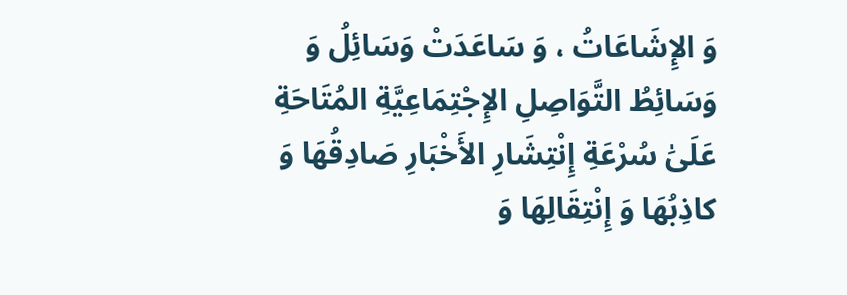وَ الإِشَاعَاتُ ، وَ سَاعَدَتْ وَسَائِلُ وَ وَسَائِطُ التَّوَاصِلِ الإِجْتِمَاعِيَّةِ المُتَاحَةِ عَلَىَٰ سُرْعَةِ إِنْتِشَارِ الأَخْبَارِ صَادِقُهَا وَ كاذِبُهَا وَ إِنْتِقَالِهَا وَ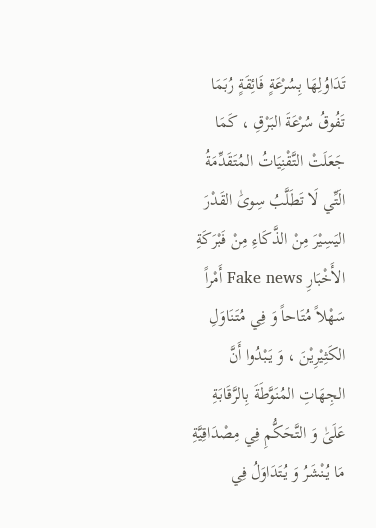تَدَاوُلِهَا بِسُرْعَةٍ فَائِقَةٍ رُبَمَا تَفُوقُ سُرْعَةَ البَرْقِ ، كَمَا جَعَلَتْ التَّقْنِيَاتُ المُتَقَدِّمَةُ الَتِّي لَا تَطَلَّبُ سِوىَٰ القَدْرَ اليَسِيْرَ مِنْ الذَّكَاءِ مِنْ فَبْرَكَةِ الأَخْبَارِ Fake news أَمْراً سَهْلاً مُتَاحاً وَ فِي مُتَنَاوَلِ الكَثِيْرِيْنَ ، وَ يَبْدُوا أَنَّ الجِهَاتِ المُنَوَّطَةَ بِالرَّقَابَةِ عَلَىَٰ وَ التَّحَكُّمِ فِي مِصْدَاقِيَّةِ مَا يُنْشَرُ وَ يُتَدَاوَلُ فِي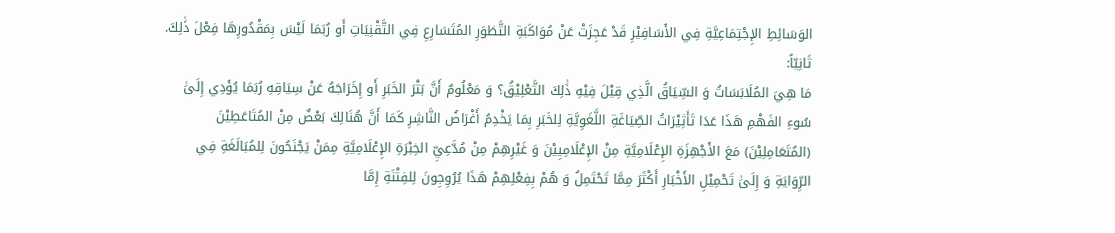الوَسَائِطِ الإِجْتِمَاعِيَّةِ فِي الأَسَافِيْرِ قَدْ عَجِزَتْ عَنْ مُوَاكَبَةِ التَّطَوَرِ المُتَسَارِعِ فِي التَّقْنِيَاتِ أَو رُبَمَا لَيْسَ بِمَقْدُورِهَا فِعْلَ ذَٰلِكَ.
ثَانِيّاً:
مَا هِيَ المُلَابَسَاتُ وَ السِّيَاقُ الَّذِي قِيْلَ فِيْهِ ذَٰلِكَ التَّعْلِيْقُ؟ وَ مَعْلُومٌ أَنَّ بَتْرَ الخَبَرِ أَو إِخَرَاجَهُ عَنْ سِيَاقِهِ رُبَمَا يُؤَدِي إِلَىَٰ سُوءِ الفَهْمِ هَذَا عَدَا تَأَثِيْرَاتُ الصِّيَاغَةِ اللَّغَوِيَّةِ لِلخَبَرِ بِمَا يَخْدِمُ أَغْرَاضُ النَّاشِرِ كَمَا أَنَّ هُنَالِكَ بَعْضٌ مِنْ المُتَاعَطِيْنَ (المُتَعَامِلِيْنَ) مَعَ الأَجْهِزَةِ الإِعْلَامِيَّةِ مِنْ الإِعْلَامِيِيْنَ وَ غَيْرِهِمْ مِنْ مُدَّعِيِّ الخِبْرَةِ الإِعْلَامِيَّةِ مِمَنْ يَجْنَحُونَ لِلمُبَالَغَةِ فِي الرِّوَايَةِ وَ إِلَىَٰ تَحْمِيْلِ الأَخْبَارِ أَكْثَرَ مِمَّا تَحْتَمِلُ وَ هُمْ بِفِعْلِهِمْ هَذَا يُرُوِجِونَ لِلفِتْنَةِ إِمَّا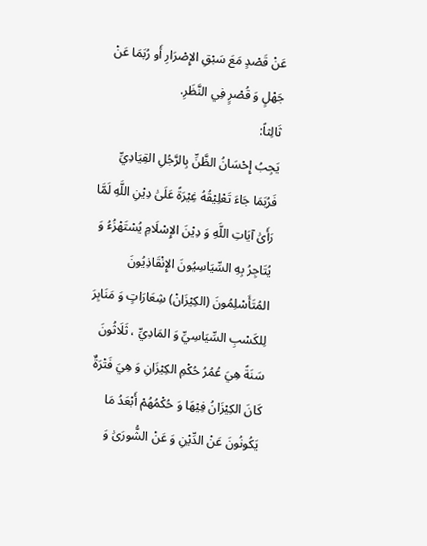عَنْ قَصْدٍ مَعَ سَبْقِ الإِصْرَارِ أَو رُبَمَا عَنْ جَهْلٍ وَ قُصْرٍ فِي النَّظَرِ.
ثَالِثاً:
يَجِبُ إِحْسَانُ الظَّنِّ بِالرَّجُلِ القِيَادِيِّ فَرُبَمَا جَاءَ تَعْلِيْقُهُ غِيْرَةً عَلَىَٰ دِيْنِ اللَّهِ لَمَّا رَأَىَٰ آيَاتِ اللَّهِ وَ دِيْنَ الإِسْلَامِ يُسْتَهْزُءُ وَ يُتَاجِرُ بِهِ السِّيَاسِيُونَ الإِنْقَاذِيُونَ المُتَأَسْلِمُونَ (الكِيْزَانْ) شِعَارَاتٍ وَ مَنَابِرَ لِلكَسْبِ السِّيَاسِيِّ وَ المَادِيِّ ، ثَلَاثُونَ سَنَةً هِيَ عُمُرُ حُكْمِ الكِيْزَانِ وَ هِيَ فَتْرَةٌ كَانَ الكِيْزَانُ فِيْهَا وَ حُكْمُهُمْ أَبْعَدُ مَا يَكُونُونَ عَنْ الدِّيْنِ وَ عَنْ الشُّورَىَٰ وَ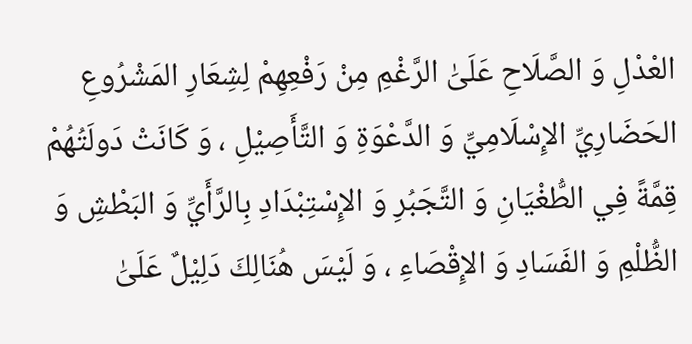العْدْلِ وَ الصَّلَاحِ عَلَىَٰ الرَّغْمِ مِنْ رَفْعِهِمْ لِشِعَارِ المَشْرُوعِ الحَضَارِيِّ الإِسْلَامِيِّ وَ الدَّعْوَةِ وَ التَّأَصِيْلِ ، وَ كَانَتْ دَولَتُهُمْ قِمَّةً فِي الطُّغْيَانِ وَ التَّجَبُرِ وَ الإِسْتِبْدَادِ بِالرَّأَيِّ وَ البَطْشِ وَ الظُّلْمِ وَ الفَسَادِ وَ الإِقْصَاءِ ، وَ لَيْسَ هُنَالِكَ دَلِيْلٌ عَلَىَٰ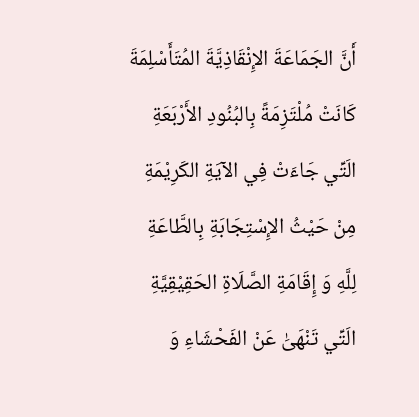أَنَّ الجَمَاعَةَ الإِنْقَاذِيَّةَ المُتَأَسْلِمَةَ كَانَتْ مُلْتَزِمَةً بِالبُنُودِ الأَرْبَعَةِ الَتِّي جَاءَتْ فِي الآيَةِ الكَرِيْمَةِ مِنْ حَيْثُ الإِسْتِجَابَةِ بِالطَّاعَةِ لِلَّهِ وَ إِقَامَةِ الصَّلَاةِ الحَقِيْقِيَّةِ الَتِّي تَنْهَىَٰ عَنْ الفَحْشَاءِ وَ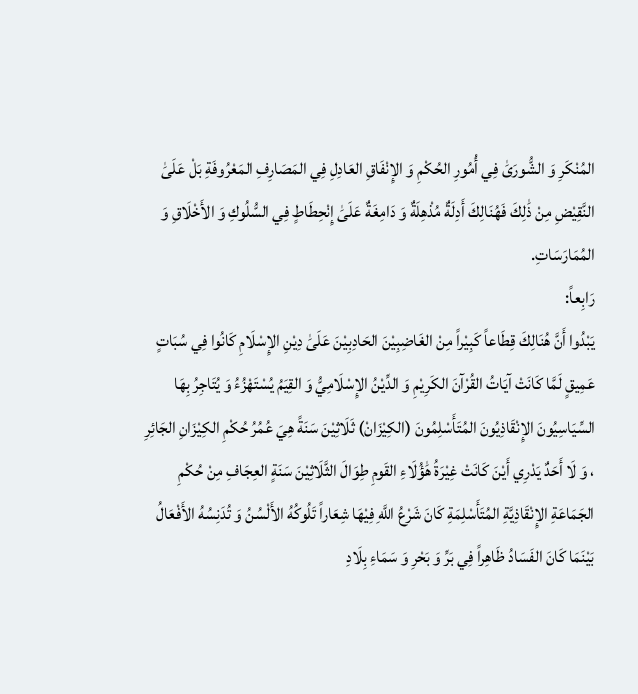المُنْكَرِ وَ الشُّورَىَٰ فِي أُمُورِ الحُكْمِ وَ الإِنْفَاقِ العَادِلِ فِي المَصَارِفِ المَعْرُوفَةِ بَلْ عَلَىَٰ النَّقِيْضِ مِنْ ذَٰلِكَ فَهُنَالِكَ أَدِلَةٌ مُذْهِلَةٌ وَ دَامِغَةٌ عَلَىَٰ إِنْحِطَاطٍ فِي السُّلُوكِ وَ الأَخْلَاقِ وَ المُمَارَسَاتِ.
رَابِعاً:
يَبْدُوا أَنَّ هُنَالِكَ قِطَاعاً كَبِيْراً مِنْ الغَاضِبِيْنَ الحَادِبِيْنَ عَلَىَٰ دِيْنِ الإِسْلَامِ كَانُوا فِي سُبَاتٍ عَمِيقٍ لَمَّا كَانَتْ آيَاتُ القُرْآنَ الكَرِيْمِ وَ الدِّيْنُ الإِسْلَامِيُّ وَ القِيَمُ يُسْتَهْزُءُ وَ يُتَاجِرُ بِهَا السِّيَاسِيُونَ الإِنْقَاذِيُونَ المُتَأَسْلِمُونَ (الكِيْزَانْ) ثَلَاثِيْنَ سَنَةً هِيَ عُمُرُ حُكْمِ الكِيْزَانِ الجَائِرِ ، وَ لَا أَحَدٌ يَدْرِي أَيْنَ كَانَتْ غِيْرَةُ هَٰؤُلَاءِ القَومِ طِوَالَ الثَّلَاثِيْنَ سَنَةٍ العِجَافِ مِنْ حُكْمِ الجَمَاعَةِ الإِنْقَاذِيَّةِ المُتَأَسْلِمَةِ كَانَ شَرْعُ اللَّهِ فِيْهَا شِعَاراً تَلُوكُهُ الأَلْسُنُ وَ تُدَنِسُهُ الأَفْعَالُ بَيْنَمَا كَانَ الفَسَادُ ظَاهِراً فِي بَرِّ وَ بَحْرِ وَ سَمَاءِ بِلَادِ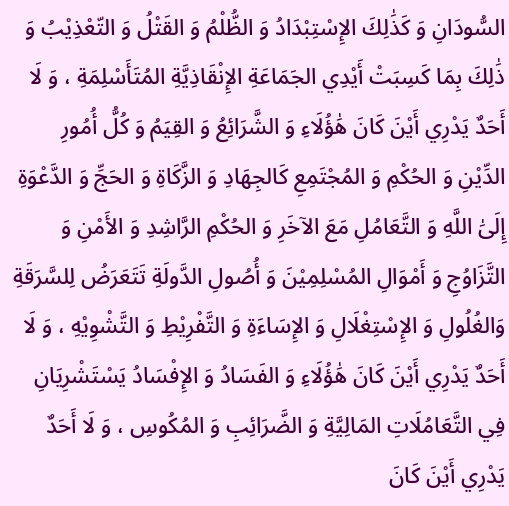السُّودَانِ وَ كَذَٰلِكَ الإِسْتِبْدَادُ وَ الظُّلْمُ وَ القَتْلُ وَ التّعْذِيْبُ وَ ذَٰلِكَ بِمَا كَسِبَتْ أَيْدِي الجَمَاعَةِ الإِنْقَاذِيَّةِ المُتَأَسْلِمَةِ ، وَ لَا أَحَدٌ يَدْرِي أَيْنَ كَانَ هَٰؤُلَاءِ وَ الشَّرَائِعُ وَ القِيَمُ وَ كُلُّ أُمُورِ الدِّيْنِ وَ الحُكْمِ وَ المُجْتَمِعِ كَالجِهَادِ وَ الزَّكَاةِ وَ الحَجِّ وَ الدَّعْوَةِ إِلَىَٰ اللَّهِ وَ التَّعَامُلِ مَعَ الآخَرِ وَ الحُكْمِ الرَّاشِدِ وَ الأَمْنِ وَ التَّزَاوُجِ وَ أَمْوَالِ المُسْلِمِيْنَ وَ أُصُولِ الدَّولَةِ تَتَعَرَضُ لِلسَّرَقَةِ وَالغُلُولِ وَ الإِسْتِغْلَالِ وَ الإِسَاءَةِ وَ التَّفْرِيْطِ وَ التَّشْوِيْهِ ، وَ لَا أَحَدٌ يَدْرِي أَيْنَ كَانَ هَٰؤُلَاءِ وَ الفَسَادُ وَ الإِفْسَادُ يَسْتَشْرِيَانِ فِي التَّعَامُلَاتِ المَالِيَّةِ وَ الضَّرَائِبِ وَ المُكُوسِ ، وَ لَا أَحَدٌ يَدْرِي أَيْنَ كَانَ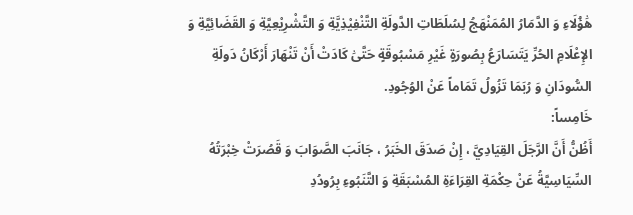هَٰؤُلَاءِ وَ الدَّمَارُ المُمَنْهَجُ لِسُلَطَاتِ الدَّولَةِ التَّنْفِيْذِيَّةِ وَ التَّشْرِيْعِيَّةِ وَ القَضَائِيَّةِ وَ الإِعْلَامِ الحُرِّ يَتَسَارَعُ بِصُورَةٍ غَيْرِ مَسْبُوقَةٍ حَتَّىَٰ كَادَتْ أَنْ تَنْهَارَ أَرْكَانُ دَولَةِ السُّودَانِ وَ رُبَمَا تَزُولُ تَمَاماً عَنْ الوُجُودِ.
خَامِساً:
أَظُنُّ أَنَّ الرَّجَلَ القِيَادِيَّ ، إِنْ صَدَقَ الخَبَرُ ، جَانَبَ الصَّوَابَ وَ قَصُرَتْ خِبْرَتُهُ السِّيَاسِيَّةُ عَنْ حِكْمَةِ القِرَاءَةِ المُسْبَقَةِ وَ التَّنَبُوءِ بِرُودُدِ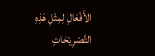الأَفْعَالِ لِمِثْلِ هَذِهِ التَّصْرِيْحَاتِ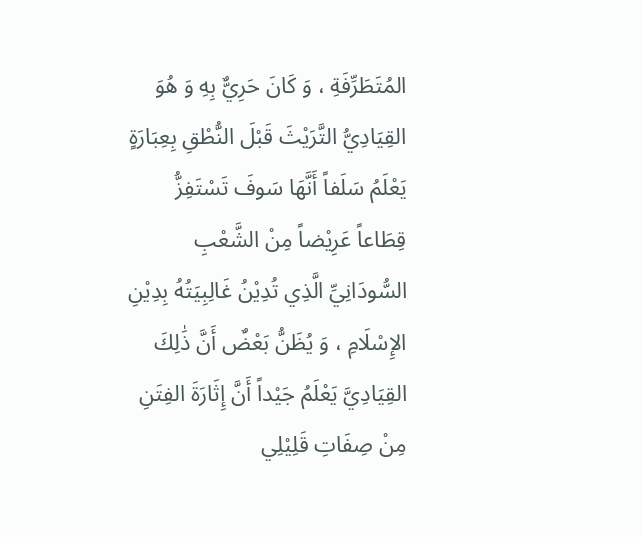المُتَطَرِّفَةِ ، وَ كَانَ حَرِيٌّ بِهِ وَ هُوَ القِيَادِيُّ التَّرَيْثَ قَبْلَ النُّطْقِ بِعِبَارَةٍ يَعْلَمُ سَلَفاً أَنَّهَا سَوفَ تَسْتَفِزُّ قِطَاعاً عَرِيْضاً مِنْ الشَّعْبِ السُّودَانِيِّ الَّذِي تُدِيْنُ غَالِبِيَتُهُ بِدِيْنِ الإِسْلَامِ ، وَ يُظَنُّ بَعْضٌ أَنَّ ذَٰلِكَ القِيَادِيَّ يَعْلَمُ جَيْداً أَنَّ إِثَارَةَ الفِتَنِ مِنْ صِفَاتِ قَلِيْلِي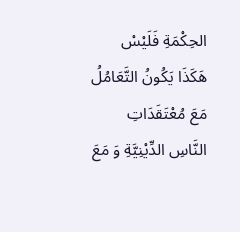الحِكْمَةِ فَلَيْسْ هَكَذَا يَكُونُ التَّعَامُلُ مَعَ مُعْتَقَدَاتِ النَّاسِ الدِّيْنِيَّةِ وَ مَعَ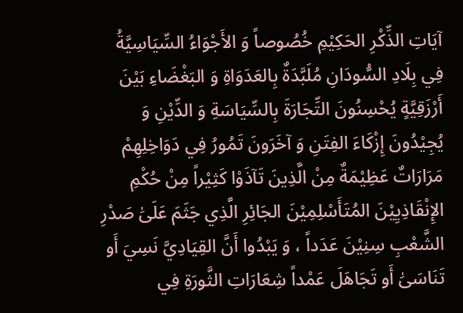آيَاتِ الذِّكْرِ الحَكِيْمِ خُصُوصاً وَ الأَجْوَاءُ السِّيَاسِيَّةُ فِي بِلَادِ السُّودَانِ مُلَبَّدَةٌ بِالعَدَوَاةِ وَ البَغْضَاءِ بَيْنَ أَرْزَقِيَّةٍ يُحْسِنُونَ التِّجَارَةَ بِالسِّيَاسَةِ وَ الدِّيْنِ وَ يُجِيْدُونَ إِزْكَاءَ الفِتَنِ وَ آخَرَونَ تَمُورُ فِي دَوَاخِلِهِمْ مَرَارَاتٌ عَظِيْمَةٌ مِنْ الَّذِينَ تَآذَوْا كَثِيْراً مِنْ حُكْمِ الإِنْقَاذِيِيْنَ المُتَأَسْلِمِيْنَ الجَائِرِ الَّذِي جَثَمَ عَلَىَٰ صَدْرِ الشَّعْبِ سِنِيْنَ عَدَداً ، وَ يَبْدُوا أَنَّ القِيَادِيَّ نَسِيَ أَو تَنَاسَىَٰ أَو تَجَاهَلَ عَمْداً شِعَارَاتِ الثَّورَةِ فِي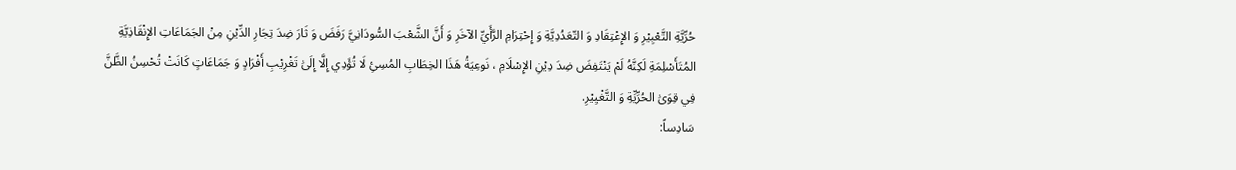حُرِّيَّةِ التَّعْبِيْرِ وَ الإِعْتِقَادِ وَ التّعَدُدِيَّةِ وَ إِحْتِرَامِ الرَّأَيِّ الآخَرِ وَ أَنَّ الشَّعْبَ السُّودَانِيَّ رَفَضَ وَ ثَارَ ضِدَ تِجَارِ الدِّيْنِ مِنْ الجَمَاعَاتِ الإِنْقَاذِيَّةِ المُتَأَسْلِمَةِ لَكِنَّهُ لَمْ يَنْتَفِضَ ضِدَ دِيْنِ الإِسْلَامِ ، نَوعِيَةُ هَذَا الخِطَابِ المُسِئِ لَا تُؤَدِي إِلَّا إِلَىَٰ تَغْرِيْبِ أَفْرَادٍ وَ جَمَاعَاتٍ كَانَتْ تُحْسِنُ الظَّنَّ فِي قِوَىَٰ الحُرِّيِّةِ وَ التَّغْيِيْرِ.
سَادِساً: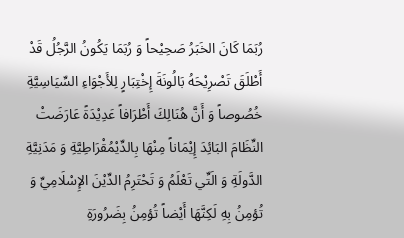رُبَمَا كَانَ الخَبَرُ صَحِيْحاً وَ رُبَمَا يَكُونُ الرَّجُلُ قَدْ أَطْلَقَ تَصْرِيْحَهُ بَالُونَةَ إِخْتِبَارٍ لِلأَجْوَاءِ السِّيَاسِيَّةِ خُصُوصاً وَ أَنَّ هُنَالِكَ أَطْرَافاً عَدِيْدَةً عَارَضَتْ النِّظَامَ البَائِدَ إِيْمَاناً مِنْهَا بِالدِّيْمُقْرَاطِيَّةِ وَ مَدَنِيَّةِ الدَّولَةِ وَ الَتِّي تَعْلَمُ وَ تَحْتَرِمُ الدِّيْنَ الإِسْلَامِيِّ وَ تُؤمِنُ بِهِ لَكِنَّهَا أَيْضاً تُؤمِنُ بِضَرُورَةِ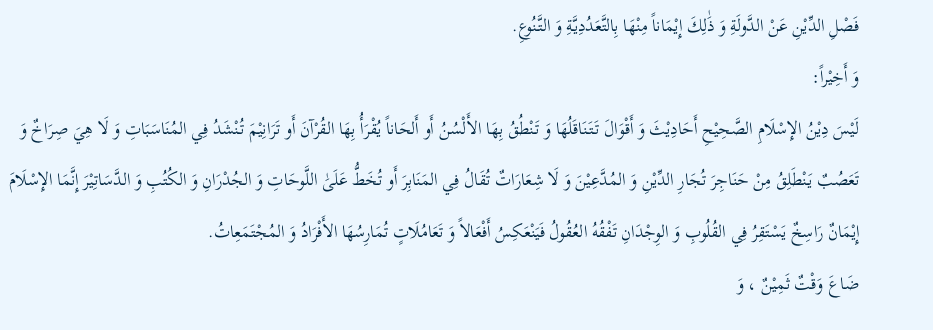فَصْلِ الدِّيْنِ عَنْ الدَّولَةِ وَ ذَٰلِكَ إِيْمَاناً مِنْهَا بِالتَّعَدُدِيَّةِ وَ التَّنُوعِ.
وَ أَخِيْراً:
لَيْسَ دِيْنُ الإِسْلَامِ الصَّحِيْحِ أَحَادِيْثَ وَ أَقْوَالَ تَتَنَاقَلُهَا وَ تَنْطُقُ بِهَا الأَلْسُنُ أَو أَلحَاناً يُقْرَأُ بِهَا القُرْآنَ أَو تَرَانِيْمَ تُنْشَدُ فِي المُنَاسَبَاتِ وَ لَا هِيَ صِرَاخٌ وَ تَعَصُبٌ يَنْطَلِقُ مِنْ حَنَاجِرَ تُجَارِ الدِّيْنِ وَ المُدَّعِيْنَ وَ لَا شِعَارَاتٌ تُقَالُ فِي المَنَابِرَ أَو تُخَطُّ عَلَىَٰ اللَّوحَاتِ وَ الجُدْرَانِ وَ الكُتُبِ وَ الدَّسَاتِيْرَ إِنَّمَا الإِسْلَامَ إِيْمَانٌ رَاسِخٌ يَسْتَقِرُ فِي القُلُوبِ وَ الوِجْدَانِ تَفْقُهُ العُقُولُ فَيَنْعَكِسُ أَفْعَالاً وَ تَعَامُلَاتٍ تُمَارِسُهَا الأَفْرَادُ وَ المُجْتَمَعِاتُ.
ضَاعَ وَقْتٌ ثَمِيْنٌ ، وَ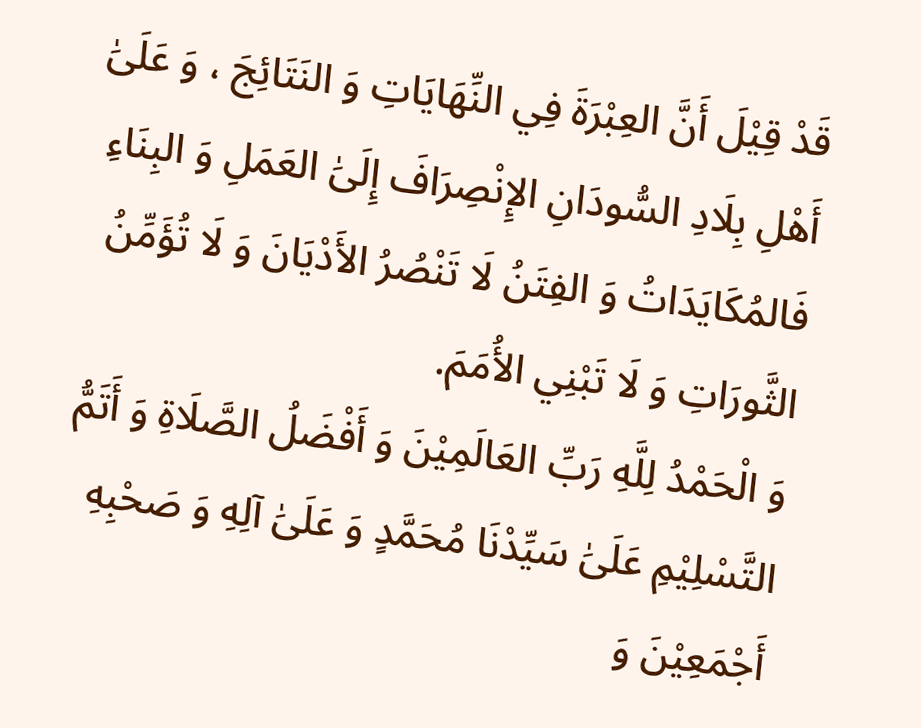قَدْ قِيْلَ أَنَّ العِبْرَةَ فِي النِّهَايَاتِ وَ النَتَائِجَ ، وَ عَلَىَٰ أَهْلِ بِلَادِ السُّودَانِ الإِنْصِرَافَ إِلَىَٰ العَمَلِ وَ البِنَاءِ فَالمُكَايَدَاتُ وَ الفِتَنُ لَا تَنْصُرُ الأَدْيَانَ وَ لَا تُؤَمِّنُ الثَّورَاتِ وَ لَا تَبْنِي الأُمَمَ.
وَ الْحَمْدُ لِلَّهِ رَبِّ العَالَمِيْنَ وَ أَفْضَلُ الصَّلَاةِ وَ أَتَمُّ التَّسْلِيْمِ عَلَىَٰ سَيِّدْنَا مُحَمَّدٍ وَ عَلَىَٰ آلِهِ وَ صَحْبِهِ أَجْمَعِيْنَ وَ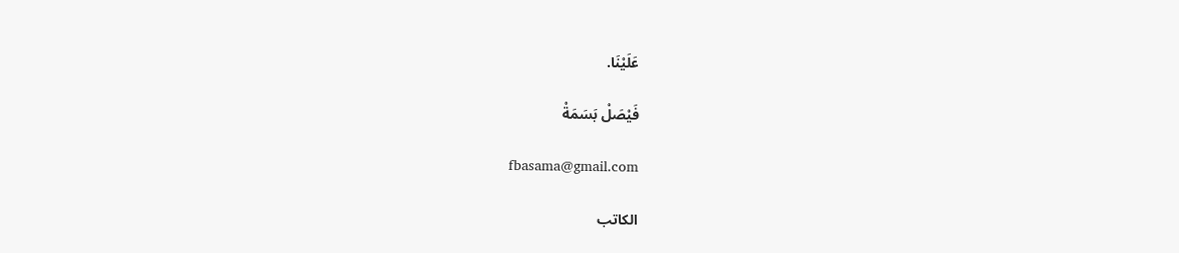عَلَيْنَا.

فَيْصَلْ بَسَمَةْ

fbasama@gmail.com

الكاتب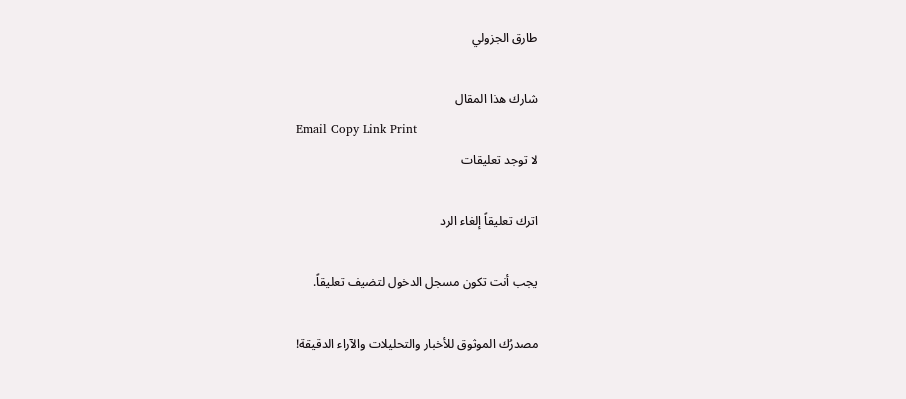طارق الجزولي

شارك هذا المقال
Email Copy Link Print
لا توجد تعليقات

اترك تعليقاً إلغاء الرد

يجب أنت تكون مسجل الدخول لتضيف تعليقاً.

مصدرُك الموثوق للأخبار والتحليلات والآراء الدقيقة!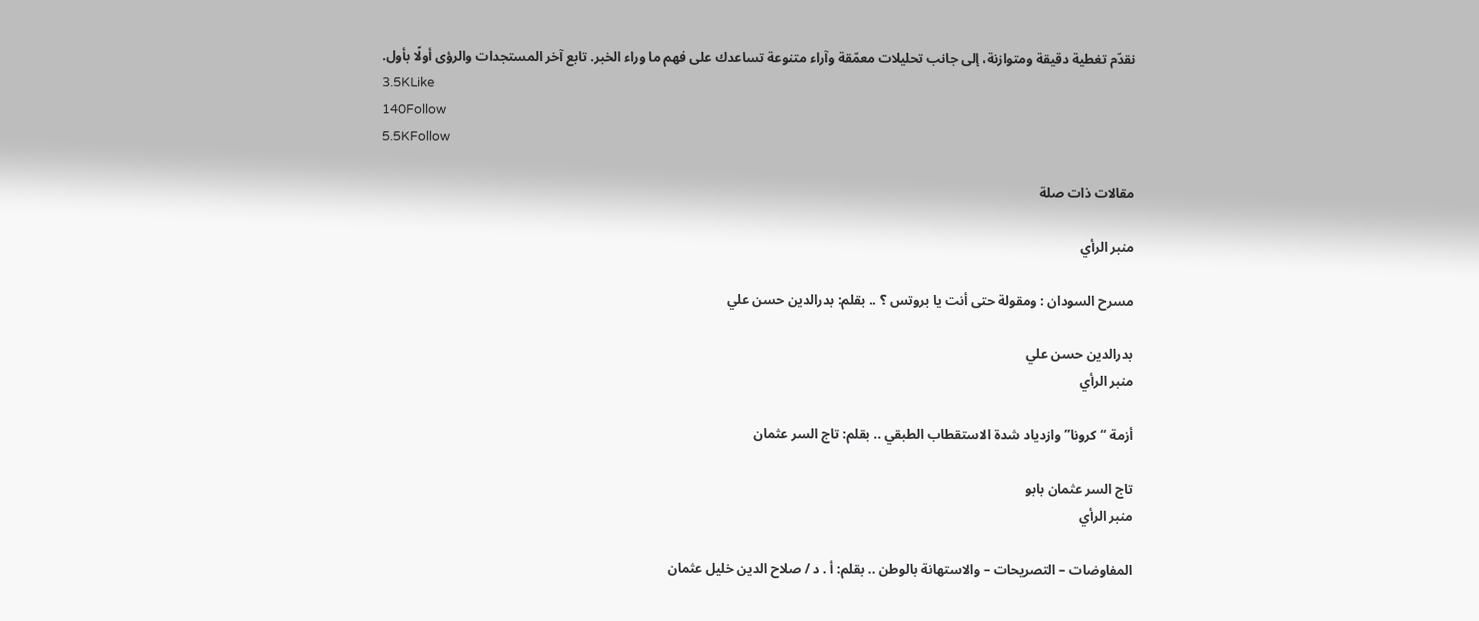نقدّم تغطية دقيقة ومتوازنة، إلى جانب تحليلات معمّقة وآراء متنوعة تساعدك على فهم ما وراء الخبر. تابع آخر المستجدات والرؤى أولًا بأول.
3.5KLike
140Follow
5.5KFollow

مقالات ذات صلة

منبر الرأي

مسرح السودان : ومقولة حتى أنت يا بروتس ؟ .. بقلم: بدرالدين حسن علي

بدرالدين حسن علي
منبر الرأي

أزمة “كرونا” وازدياد شدة الاستقطاب الطبقي .. بقلم: تاج السر عثمان

تاج السر عثمان بابو
منبر الرأي

المفاوضات – التصريحات – والاستهانة بالوطن .. بقلم: أ . د / صلاح الدين خليل عثمان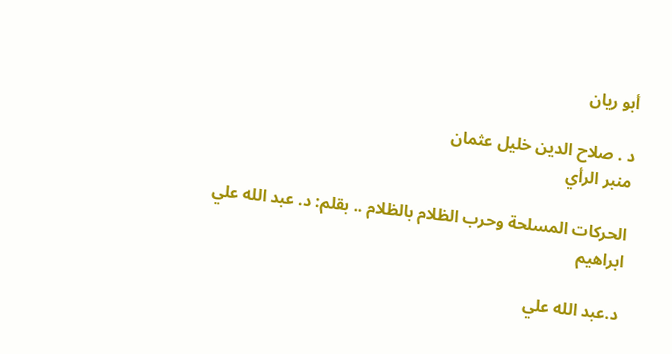أبو ريان

د . صلاح الدين خليل عثمان
منبر الرأي

الحركات المسلحة وحرب الظلام بالظلام .. بقلم: د. عبد الله علي ابراهيم

د.عبد الله علي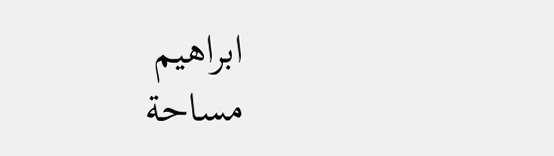ابراهيم
مساحة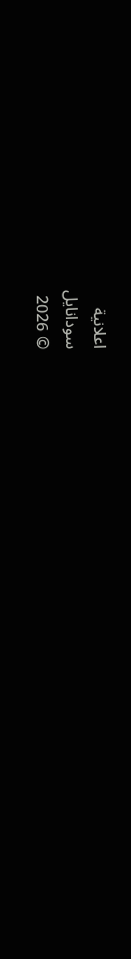اعلانية
سودانايل
© 2026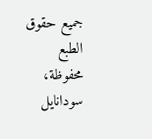جميع حقوق الطبع محفوظة، سودانايل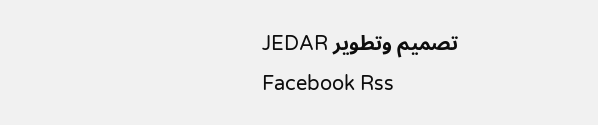تصميم وتطوير JEDAR
Facebook Rss